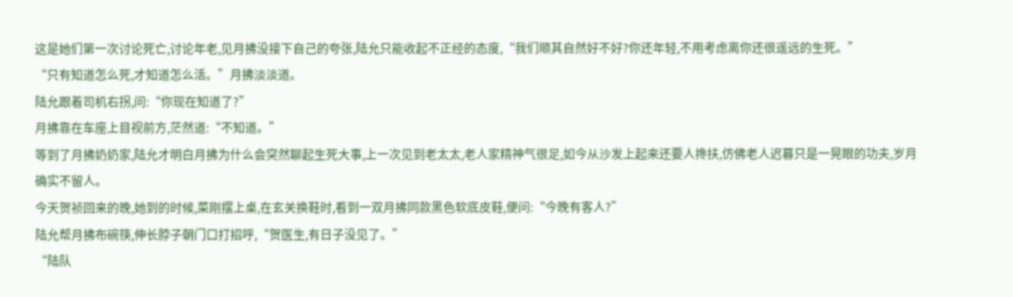这是她们第一次讨论死亡,讨论年老,见月拂没接下自己的夸张,陆允只能收起不正经的态度,“我们顺其自然好不好?你还年轻,不用考虑离你还很遥远的生死。”
“只有知道怎么死,才知道怎么活。”月拂淡淡道。
陆允跟着司机右拐,问:“你现在知道了?”
月拂靠在车座上目视前方,茫然道:“不知道。”
等到了月拂奶奶家,陆允才明白月拂为什么会突然聊起生死大事,上一次见到老太太,老人家精神气很足,如今从沙发上起来还要人搀扶,仿佛老人迟暮只是一晃眼的功夫,岁月确实不留人。
今天贺祯回来的晚,她到的时候,菜刚摆上桌,在玄关换鞋时,看到一双月拂同款黑色软底皮鞋,便问:“今晚有客人?”
陆允帮月拂布碗筷,伸长脖子朝门口打招呼,“贺医生,有日子没见了。”
“陆队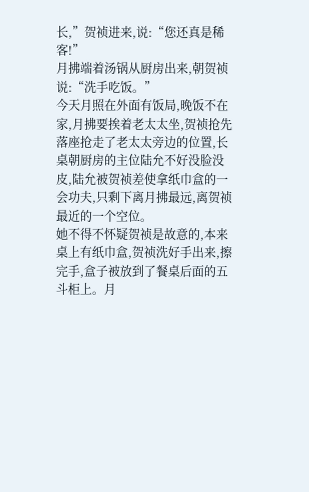长,”贺祯进来,说:“您还真是稀客!”
月拂端着汤锅从厨房出来,朝贺祯说:“洗手吃饭。”
今天月照在外面有饭局,晚饭不在家,月拂要挨着老太太坐,贺祯抢先落座抢走了老太太旁边的位置,长桌朝厨房的主位陆允不好没脸没皮,陆允被贺祯差使拿纸巾盒的一会功夫,只剩下离月拂最远,离贺祯最近的一个空位。
她不得不怀疑贺祯是故意的,本来桌上有纸巾盒,贺祯洗好手出来,擦完手,盒子被放到了餐桌后面的五斗柜上。月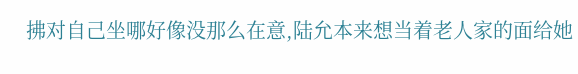拂对自己坐哪好像没那么在意,陆允本来想当着老人家的面给她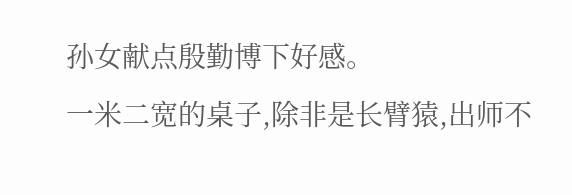孙女献点殷勤博下好感。
一米二宽的桌子,除非是长臂猿,出师不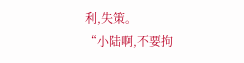利,失策。
“小陆啊,不要拘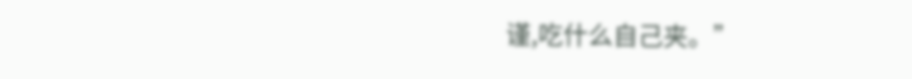谨,吃什么自己夹。”